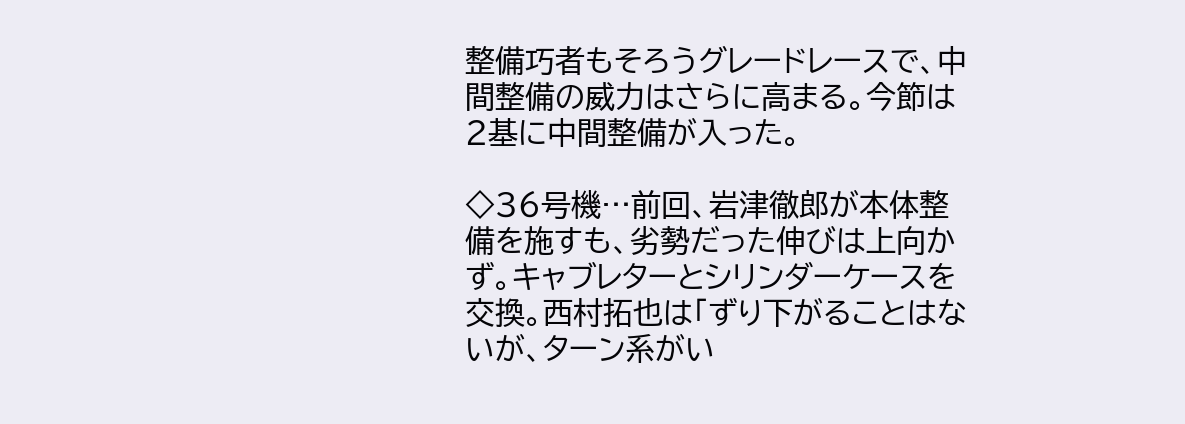整備巧者もそろうグレードレースで、中間整備の威力はさらに高まる。今節は2基に中間整備が入った。

◇36号機…前回、岩津徹郎が本体整備を施すも、劣勢だった伸びは上向かず。キャブレターとシリンダーケースを交換。西村拓也は「ずり下がることはないが、ターン系がい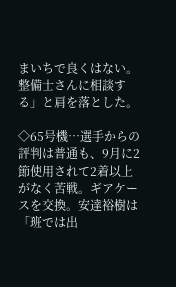まいちで良くはない。整備士さんに相談する」と肩を落とした。

◇65号機…選手からの評判は普通も、9月に2節使用されて2着以上がなく苦戦。ギアケースを交換。安達裕樹は「班では出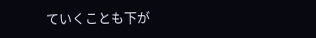ていくことも下が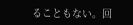ることもない。回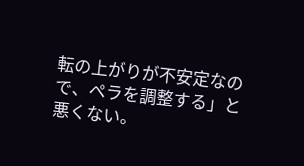転の上がりが不安定なので、ペラを調整する」と悪くない。